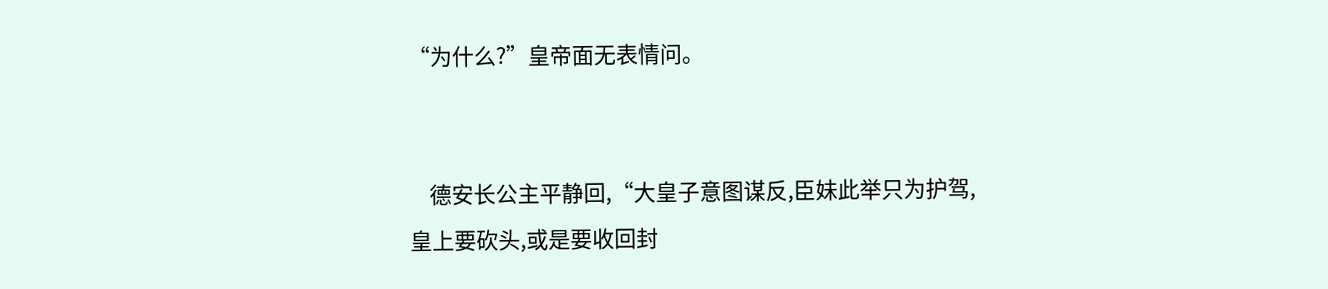“为什么?”皇帝面无表情问。


    德安长公主平静回,“大皇子意图谋反,臣妹此举只为护驾,皇上要砍头,或是要收回封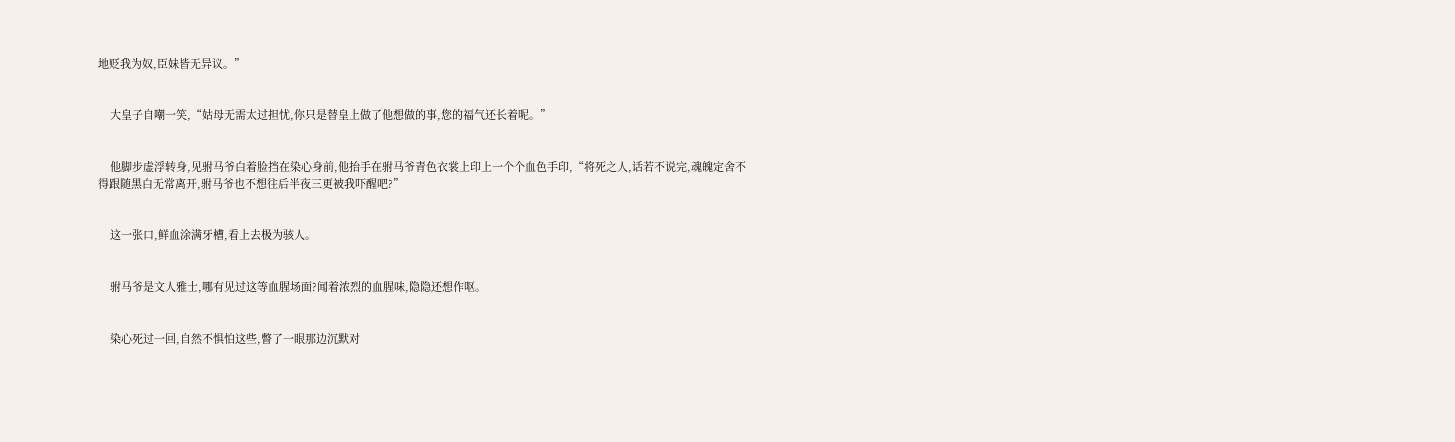地贬我为奴,臣妹皆无异议。”


    大皇子自嘲一笑,“姑母无需太过担忧,你只是替皇上做了他想做的事,您的福气还长着呢。”


    他脚步虚浮转身,见驸马爷白着脸挡在染心身前,他抬手在驸马爷青色衣裳上印上一个个血色手印,“将死之人,话若不说完,魂魄定舍不得跟随黑白无常离开,驸马爷也不想往后半夜三更被我吓醒吧?”


    这一张口,鲜血涂满牙槽,看上去极为骇人。


    驸马爷是文人雅士,哪有见过这等血腥场面?闻着浓烈的血腥味,隐隐还想作呕。


    染心死过一回,自然不惧怕这些,瞥了一眼那边沉默对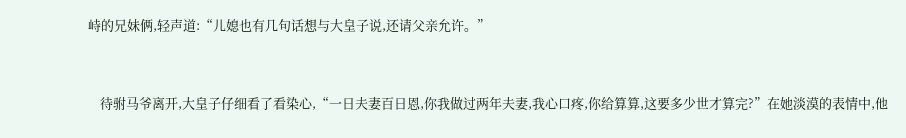峙的兄妹俩,轻声道:“儿媳也有几句话想与大皇子说,还请父亲允许。”


    待驸马爷离开,大皇子仔细看了看染心,“一日夫妻百日恩,你我做过两年夫妻,我心口疼,你给算算,这要多少世才算完?”在她淡漠的表情中,他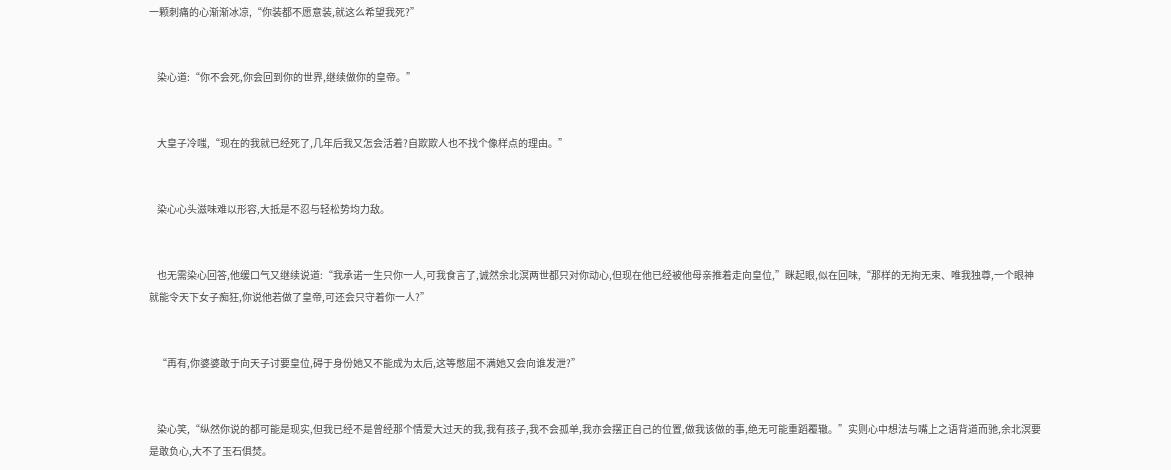一颗刺痛的心渐渐冰凉,“你装都不愿意装,就这么希望我死?”


    染心道:“你不会死,你会回到你的世界,继续做你的皇帝。”


    大皇子冷嗤,“现在的我就已经死了,几年后我又怎会活着?自欺欺人也不找个像样点的理由。”


    染心心头滋味难以形容,大抵是不忍与轻松势均力敌。


    也无需染心回答,他缓口气又继续说道:“我承诺一生只你一人,可我食言了,诚然余北溟两世都只对你动心,但现在他已经被他母亲推着走向皇位,”眯起眼,似在回味,“那样的无拘无束、唯我独尊,一个眼神就能令天下女子痴狂,你说他若做了皇帝,可还会只守着你一人?”


    “再有,你婆婆敢于向天子讨要皇位,碍于身份她又不能成为太后,这等憋屈不满她又会向谁发泄?”


    染心笑,“纵然你说的都可能是现实,但我已经不是曾经那个情爱大过天的我,我有孩子,我不会孤单,我亦会摆正自己的位置,做我该做的事,绝无可能重蹈覆辙。”实则心中想法与嘴上之语背道而驰,余北溟要是敢负心,大不了玉石俱焚。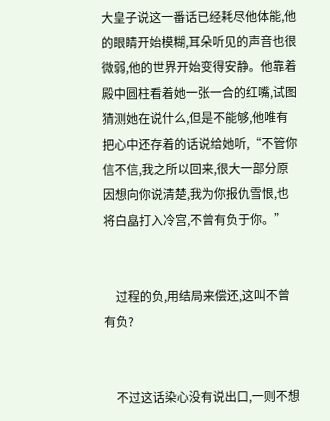大皇子说这一番话已经耗尽他体能,他的眼睛开始模糊,耳朵听见的声音也很微弱,他的世界开始变得安静。他靠着殿中圆柱看着她一张一合的红嘴,试图猜测她在说什么,但是不能够,他唯有把心中还存着的话说给她听,“不管你信不信,我之所以回来,很大一部分原因想向你说清楚,我为你报仇雪恨,也将白皛打入冷宫,不曾有负于你。”


    过程的负,用结局来偿还,这叫不曾有负?


    不过这话染心没有说出口,一则不想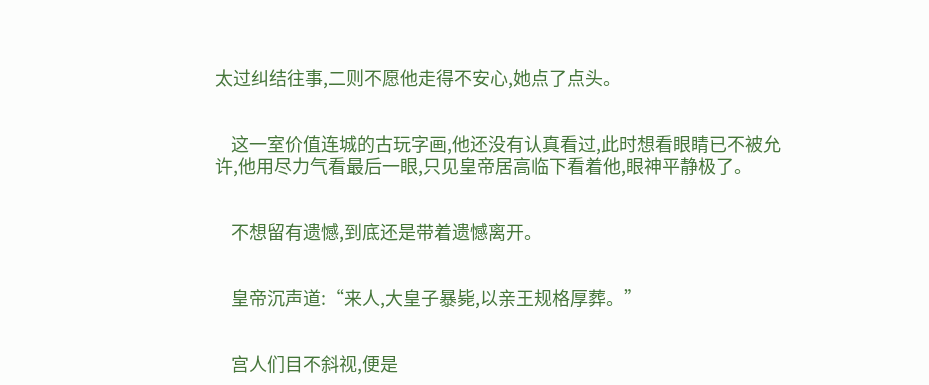太过纠结往事,二则不愿他走得不安心,她点了点头。


    这一室价值连城的古玩字画,他还没有认真看过,此时想看眼睛已不被允许,他用尽力气看最后一眼,只见皇帝居高临下看着他,眼神平静极了。


    不想留有遗憾,到底还是带着遗憾离开。


    皇帝沉声道:“来人,大皇子暴毙,以亲王规格厚葬。”


    宫人们目不斜视,便是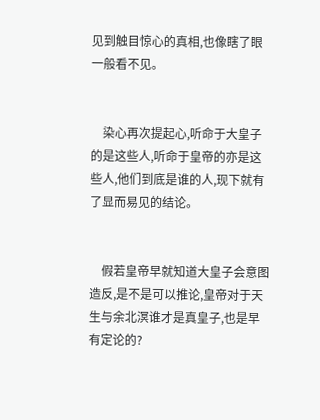见到触目惊心的真相,也像瞎了眼一般看不见。


    染心再次提起心,听命于大皇子的是这些人,听命于皇帝的亦是这些人,他们到底是谁的人,现下就有了显而易见的结论。


    假若皇帝早就知道大皇子会意图造反,是不是可以推论,皇帝对于天生与余北溟谁才是真皇子,也是早有定论的?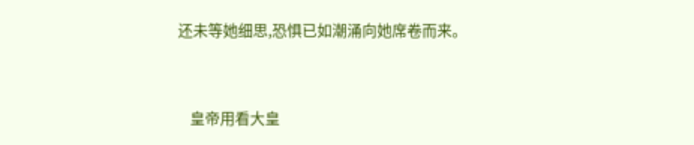还未等她细思,恐惧已如潮涌向她席卷而来。


    皇帝用看大皇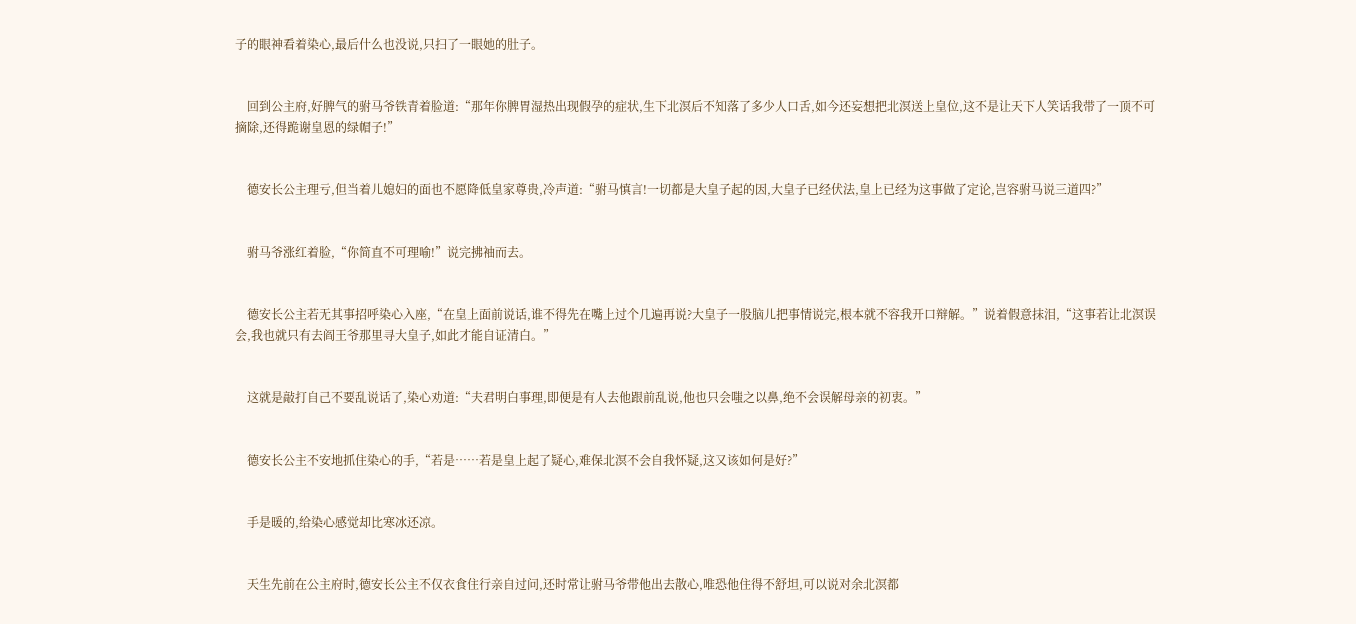子的眼神看着染心,最后什么也没说,只扫了一眼她的肚子。


    回到公主府,好脾气的驸马爷铁青着脸道:“那年你脾胃湿热出现假孕的症状,生下北溟后不知落了多少人口舌,如今还妄想把北溟送上皇位,这不是让天下人笑话我带了一顶不可摘除,还得跪谢皇恩的绿帽子!”


    德安长公主理亏,但当着儿媳妇的面也不愿降低皇家尊贵,冷声道:“驸马慎言!一切都是大皇子起的因,大皇子已经伏法,皇上已经为这事做了定论,岂容驸马说三道四?”


    驸马爷涨红着脸,“你简直不可理喻!”说完拂袖而去。


    德安长公主若无其事招呼染心入座,“在皇上面前说话,谁不得先在嘴上过个几遍再说?大皇子一股脑儿把事情说完,根本就不容我开口辩解。”说着假意抹泪,“这事若让北溟误会,我也就只有去阎王爷那里寻大皇子,如此才能自证清白。”


    这就是敲打自己不要乱说话了,染心劝道:“夫君明白事理,即便是有人去他跟前乱说,他也只会嗤之以鼻,绝不会误解母亲的初衷。”


    德安长公主不安地抓住染心的手,“若是……若是皇上起了疑心,难保北溟不会自我怀疑,这又该如何是好?”


    手是暖的,给染心感觉却比寒冰还凉。


    天生先前在公主府时,德安长公主不仅衣食住行亲自过问,还时常让驸马爷带他出去散心,唯恐他住得不舒坦,可以说对余北溟都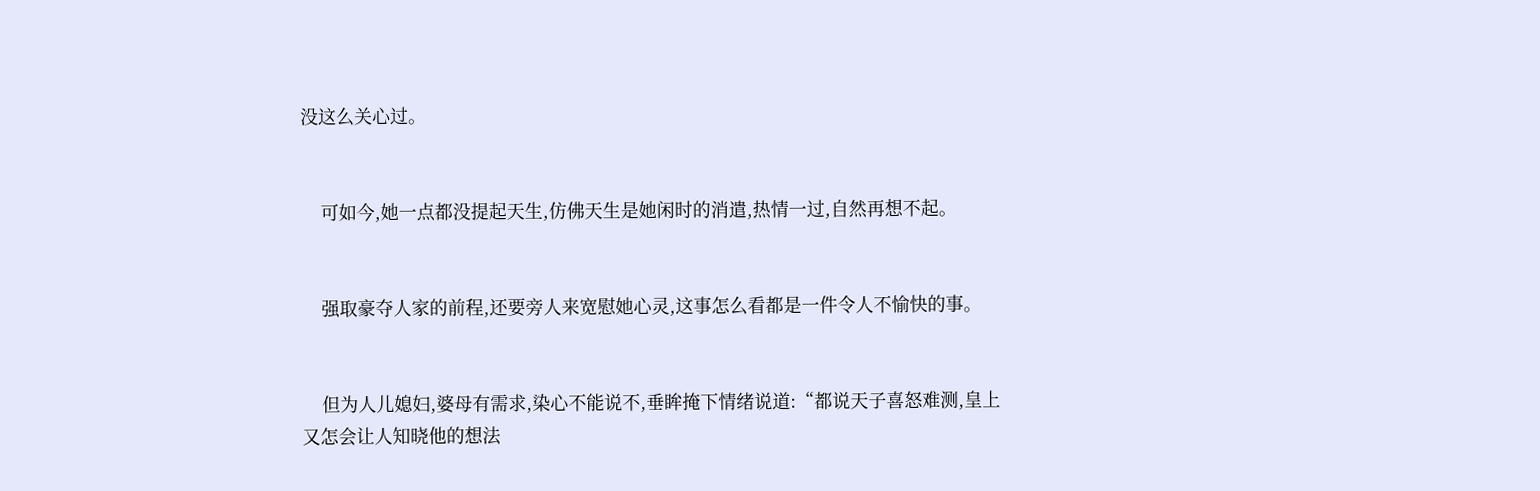没这么关心过。


    可如今,她一点都没提起天生,仿佛天生是她闲时的消遣,热情一过,自然再想不起。


    强取豪夺人家的前程,还要旁人来宽慰她心灵,这事怎么看都是一件令人不愉快的事。


    但为人儿媳妇,婆母有需求,染心不能说不,垂眸掩下情绪说道:“都说天子喜怒难测,皇上又怎会让人知晓他的想法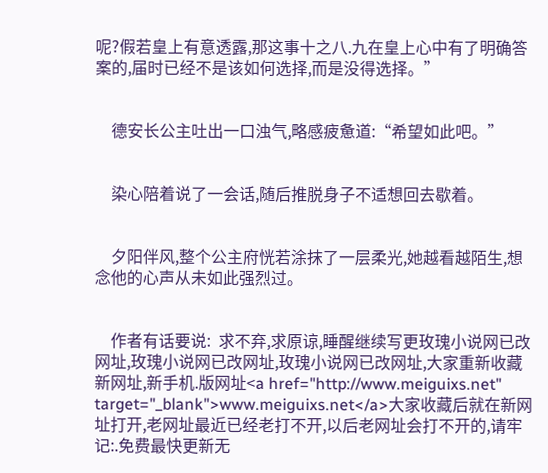呢?假若皇上有意透露,那这事十之八.九在皇上心中有了明确答案的,届时已经不是该如何选择,而是没得选择。”


    德安长公主吐出一口浊气,略感疲惫道:“希望如此吧。”


    染心陪着说了一会话,随后推脱身子不适想回去歇着。


    夕阳伴风,整个公主府恍若涂抹了一层柔光,她越看越陌生,想念他的心声从未如此强烈过。


    作者有话要说:  求不弃,求原谅,睡醒继续写更玫瑰小说网已改网址,玫瑰小说网已改网址,玫瑰小说网已改网址,大家重新收藏新网址,新手机.版网址<a href="http://www.meiguixs.net" target="_blank">www.meiguixs.net</a>大家收藏后就在新网址打开,老网址最近已经老打不开,以后老网址会打不开的,请牢记:.免费最快更新无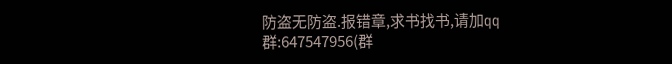防盗无防盗.报错章,求书找书,请加qq群:647547956(群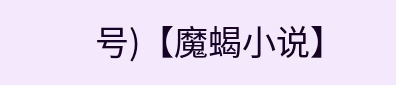号)【魔蝎小说】